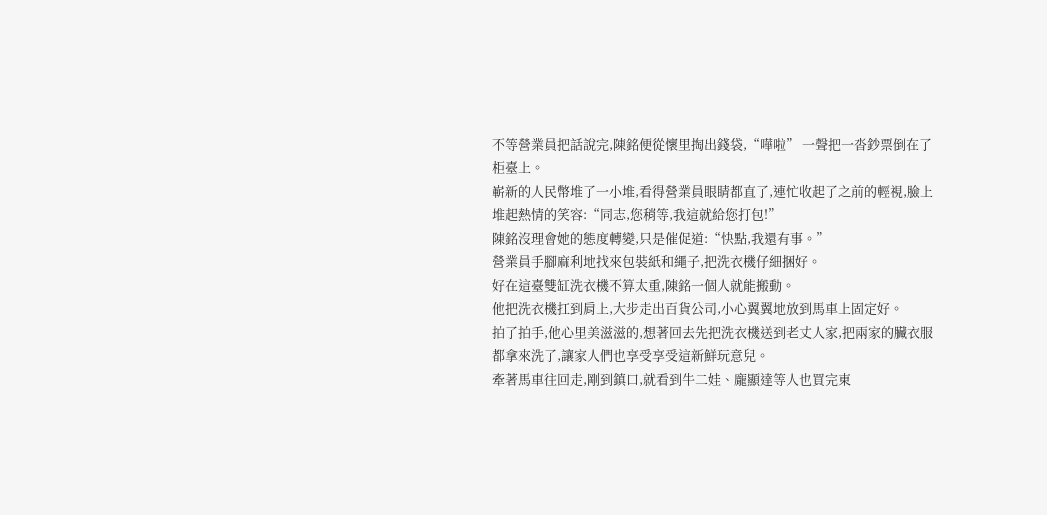不等營業員把話說完,陳銘便從懷里掏出錢袋,“嘩啦” 一聲把一沓鈔票倒在了柜臺上。
嶄新的人民幣堆了一小堆,看得營業員眼睛都直了,連忙收起了之前的輕視,臉上堆起熱情的笑容:“同志,您稍等,我這就給您打包!”
陳銘沒理會她的態度轉變,只是催促道:“快點,我還有事。”
營業員手腳麻利地找來包裝紙和繩子,把洗衣機仔細捆好。
好在這臺雙缸洗衣機不算太重,陳銘一個人就能搬動。
他把洗衣機扛到肩上,大步走出百貨公司,小心翼翼地放到馬車上固定好。
拍了拍手,他心里美滋滋的,想著回去先把洗衣機送到老丈人家,把兩家的臟衣服都拿來洗了,讓家人們也享受享受這新鮮玩意兒。
牽著馬車往回走,剛到鎮口,就看到牛二娃、龐顯達等人也買完東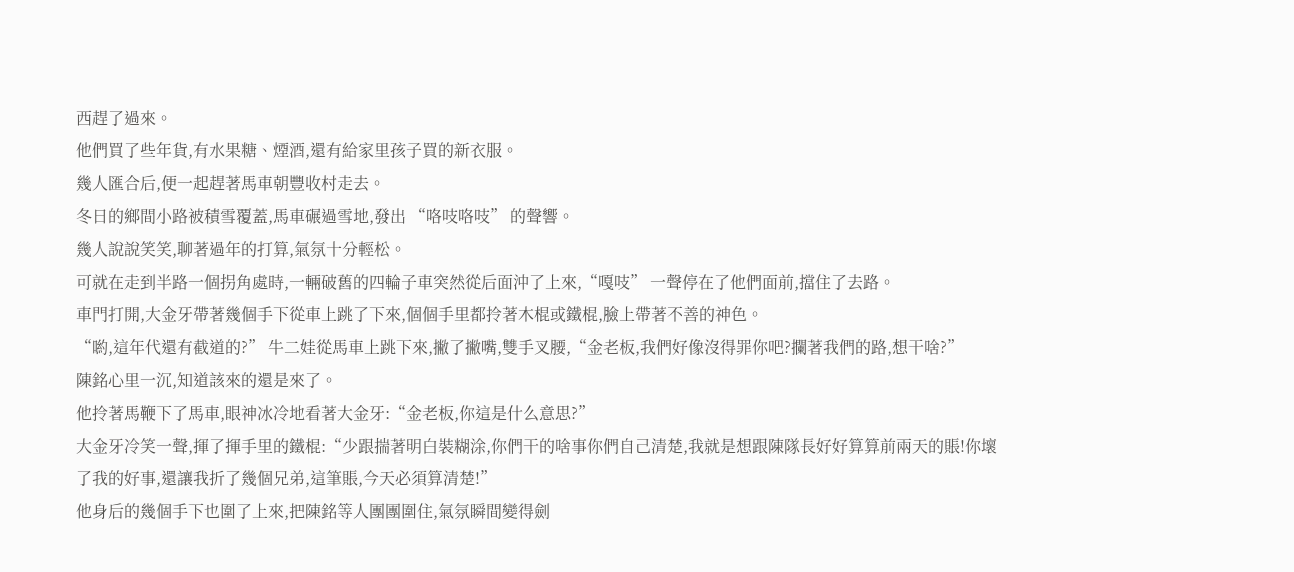西趕了過來。
他們買了些年貨,有水果糖、煙酒,還有給家里孩子買的新衣服。
幾人匯合后,便一起趕著馬車朝豐收村走去。
冬日的鄉間小路被積雪覆蓋,馬車碾過雪地,發出 “咯吱咯吱” 的聲響。
幾人說說笑笑,聊著過年的打算,氣氛十分輕松。
可就在走到半路一個拐角處時,一輛破舊的四輪子車突然從后面沖了上來,“嘎吱” 一聲停在了他們面前,擋住了去路。
車門打開,大金牙帶著幾個手下從車上跳了下來,個個手里都拎著木棍或鐵棍,臉上帶著不善的神色。
“喲,這年代還有截道的?” 牛二娃從馬車上跳下來,撇了撇嘴,雙手叉腰,“金老板,我們好像沒得罪你吧?攔著我們的路,想干啥?”
陳銘心里一沉,知道該來的還是來了。
他拎著馬鞭下了馬車,眼神冰冷地看著大金牙:“金老板,你這是什么意思?”
大金牙冷笑一聲,揮了揮手里的鐵棍:“少跟揣著明白裝糊涂,你們干的啥事你們自己清楚,我就是想跟陳隊長好好算算前兩天的賬!你壞了我的好事,還讓我折了幾個兄弟,這筆賬,今天必須算清楚!”
他身后的幾個手下也圍了上來,把陳銘等人團團圍住,氣氛瞬間變得劍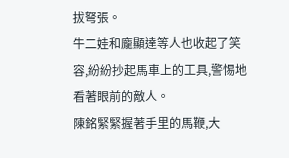拔弩張。
牛二娃和龐顯達等人也收起了笑容,紛紛抄起馬車上的工具,警惕地看著眼前的敵人。
陳銘緊緊握著手里的馬鞭,大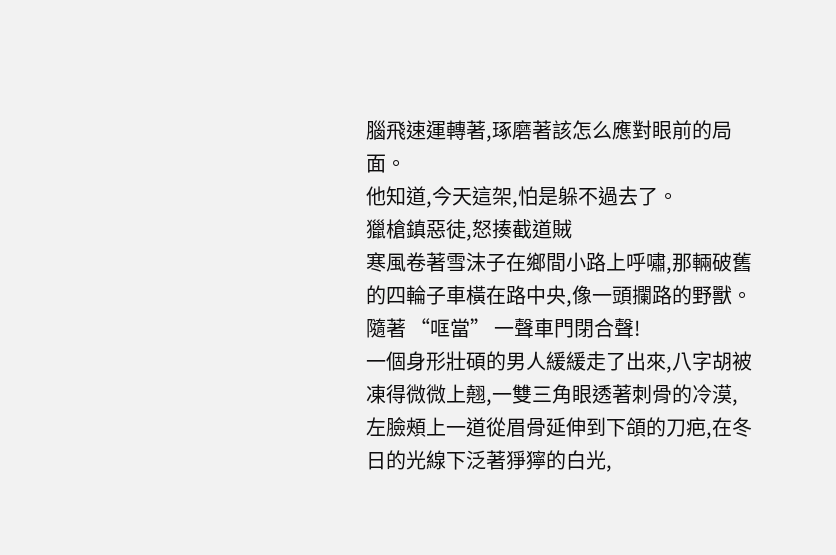腦飛速運轉著,琢磨著該怎么應對眼前的局面。
他知道,今天這架,怕是躲不過去了。
獵槍鎮惡徒,怒揍截道賊
寒風卷著雪沫子在鄉間小路上呼嘯,那輛破舊的四輪子車橫在路中央,像一頭攔路的野獸。
隨著 “哐當” 一聲車門閉合聲!
一個身形壯碩的男人緩緩走了出來,八字胡被凍得微微上翹,一雙三角眼透著刺骨的冷漠,左臉頰上一道從眉骨延伸到下頜的刀疤,在冬日的光線下泛著猙獰的白光,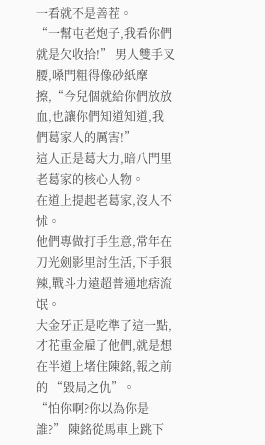一看就不是善茬。
“一幫屯老炮子,我看你們就是欠收拾!” 男人雙手叉腰,嗓門粗得像砂紙摩擦,“今兒個就給你們放放血,也讓你們知道知道,我們葛家人的厲害!”
這人正是葛大力,暗八門里老葛家的核心人物。
在道上提起老葛家,沒人不怵。
他們專做打手生意,常年在刀光劍影里討生活,下手狠辣,戰斗力遠超普通地痞流氓。
大金牙正是吃準了這一點,才花重金雇了他們,就是想在半道上堵住陳銘,報之前的 “毀局之仇”。
“怕你啊?你以為你是誰?” 陳銘從馬車上跳下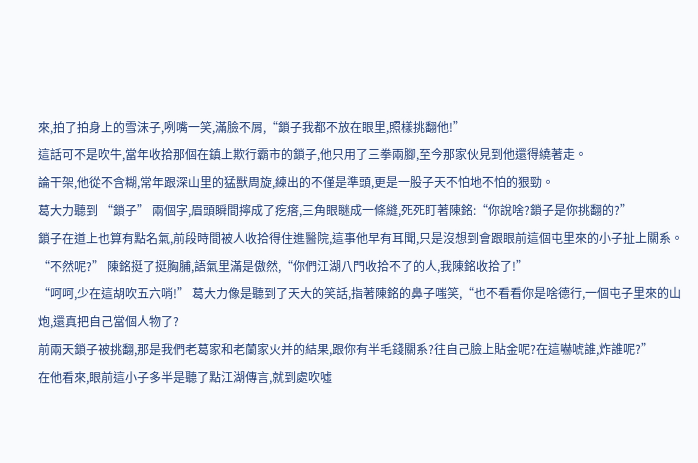來,拍了拍身上的雪沫子,咧嘴一笑,滿臉不屑,“鎖子我都不放在眼里,照樣挑翻他!”
這話可不是吹牛,當年收拾那個在鎮上欺行霸市的鎖子,他只用了三拳兩腳,至今那家伙見到他還得繞著走。
論干架,他從不含糊,常年跟深山里的猛獸周旋,練出的不僅是準頭,更是一股子天不怕地不怕的狠勁。
葛大力聽到 “鎖子” 兩個字,眉頭瞬間擰成了疙瘩,三角眼瞇成一條縫,死死盯著陳銘:“你說啥?鎖子是你挑翻的?”
鎖子在道上也算有點名氣,前段時間被人收拾得住進醫院,這事他早有耳聞,只是沒想到會跟眼前這個屯里來的小子扯上關系。
“不然呢?” 陳銘挺了挺胸脯,語氣里滿是傲然,“你們江湖八門收拾不了的人,我陳銘收拾了!”
“呵呵,少在這胡吹五六哨!” 葛大力像是聽到了天大的笑話,指著陳銘的鼻子嗤笑,“也不看看你是啥德行,一個屯子里來的山炮,還真把自己當個人物了?
前兩天鎖子被挑翻,那是我們老葛家和老蘭家火并的結果,跟你有半毛錢關系?往自己臉上貼金呢?在這嚇唬誰,炸誰呢?”
在他看來,眼前這小子多半是聽了點江湖傳言,就到處吹噓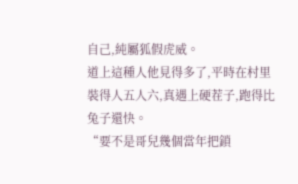自己,純屬狐假虎威。
道上這種人他見得多了,平時在村里裝得人五人六,真遇上硬茬子,跑得比兔子還快。
“要不是哥兒幾個當年把鎖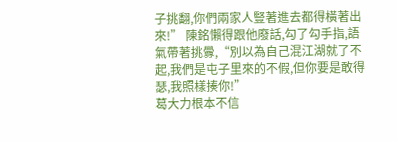子挑翻,你們兩家人豎著進去都得橫著出來!” 陳銘懶得跟他廢話,勾了勾手指,語氣帶著挑釁,“別以為自己混江湖就了不起,我們是屯子里來的不假,但你要是敢得瑟,我照樣揍你!”
葛大力根本不信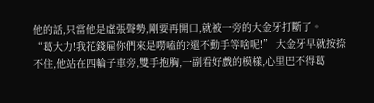他的話,只當他是虛張聲勢,剛要再開口,就被一旁的大金牙打斷了。
“葛大力!我花錢雇你們來是嘮嗑的?還不動手等啥呢!” 大金牙早就按捺不住,他站在四輪子車旁,雙手抱胸,一副看好戲的模樣,心里巴不得葛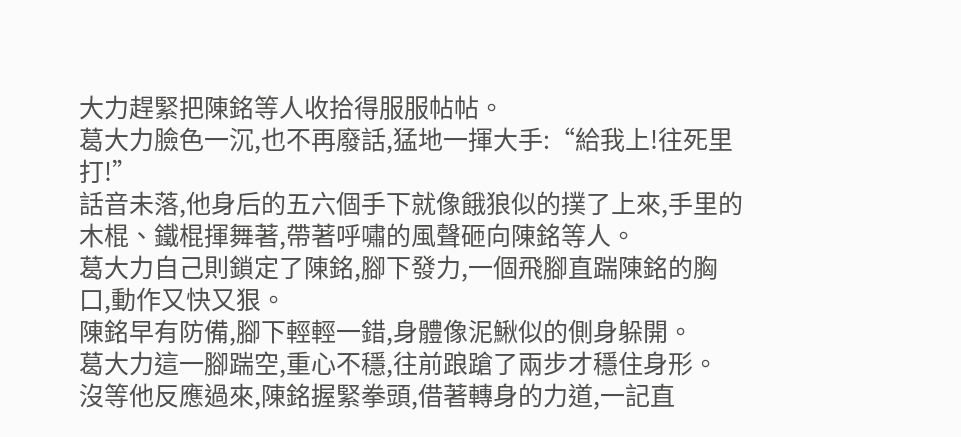大力趕緊把陳銘等人收拾得服服帖帖。
葛大力臉色一沉,也不再廢話,猛地一揮大手:“給我上!往死里打!”
話音未落,他身后的五六個手下就像餓狼似的撲了上來,手里的木棍、鐵棍揮舞著,帶著呼嘯的風聲砸向陳銘等人。
葛大力自己則鎖定了陳銘,腳下發力,一個飛腳直踹陳銘的胸口,動作又快又狠。
陳銘早有防備,腳下輕輕一錯,身體像泥鰍似的側身躲開。
葛大力這一腳踹空,重心不穩,往前踉蹌了兩步才穩住身形。
沒等他反應過來,陳銘握緊拳頭,借著轉身的力道,一記直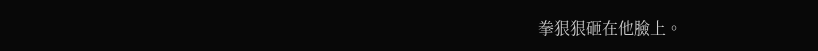拳狠狠砸在他臉上。